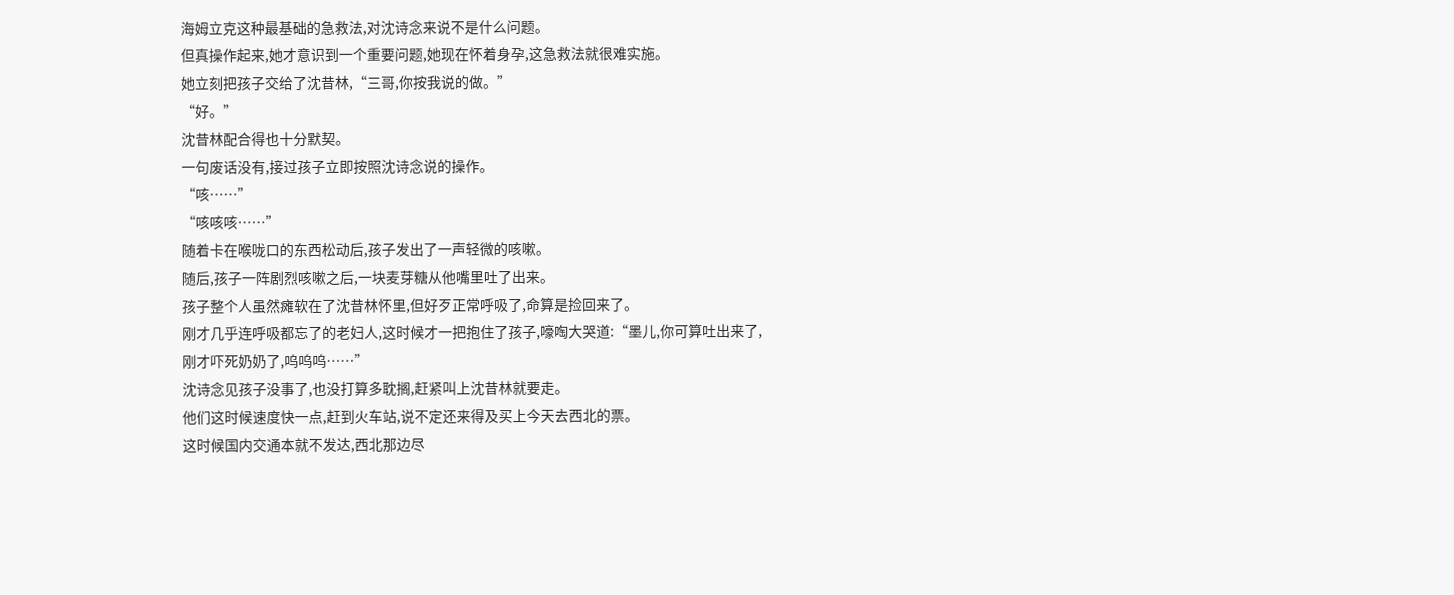海姆立克这种最基础的急救法,对沈诗念来说不是什么问题。
但真操作起来,她才意识到一个重要问题,她现在怀着身孕,这急救法就很难实施。
她立刻把孩子交给了沈昔林,“三哥,你按我说的做。”
“好。”
沈昔林配合得也十分默契。
一句废话没有,接过孩子立即按照沈诗念说的操作。
“咳……”
“咳咳咳……”
随着卡在喉咙口的东西松动后,孩子发出了一声轻微的咳嗽。
随后,孩子一阵剧烈咳嗽之后,一块麦芽糖从他嘴里吐了出来。
孩子整个人虽然瘫软在了沈昔林怀里,但好歹正常呼吸了,命算是捡回来了。
刚才几乎连呼吸都忘了的老妇人,这时候才一把抱住了孩子,嚎啕大哭道:“墨儿,你可算吐出来了,刚才吓死奶奶了,呜呜呜……”
沈诗念见孩子没事了,也没打算多耽搁,赶紧叫上沈昔林就要走。
他们这时候速度快一点,赶到火车站,说不定还来得及买上今天去西北的票。
这时候国内交通本就不发达,西北那边尽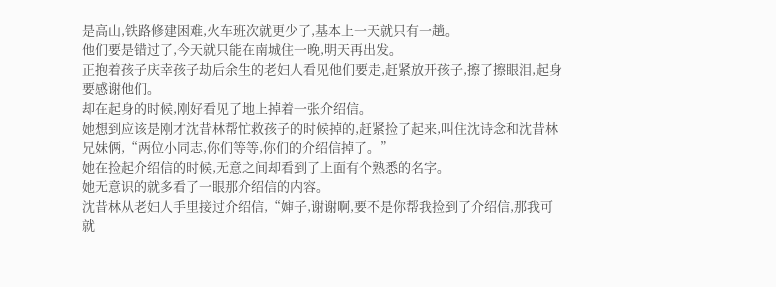是高山,铁路修建困难,火车班次就更少了,基本上一天就只有一趟。
他们要是错过了,今天就只能在南城住一晚,明天再出发。
正抱着孩子庆幸孩子劫后余生的老妇人看见他们要走,赶紧放开孩子,擦了擦眼泪,起身要感谢他们。
却在起身的时候,刚好看见了地上掉着一张介绍信。
她想到应该是刚才沈昔林帮忙救孩子的时候掉的,赶紧捡了起来,叫住沈诗念和沈昔林兄妹俩,“两位小同志,你们等等,你们的介绍信掉了。”
她在捡起介绍信的时候,无意之间却看到了上面有个熟悉的名字。
她无意识的就多看了一眼那介绍信的内容。
沈昔林从老妇人手里接过介绍信,“婶子,谢谢啊,要不是你帮我捡到了介绍信,那我可就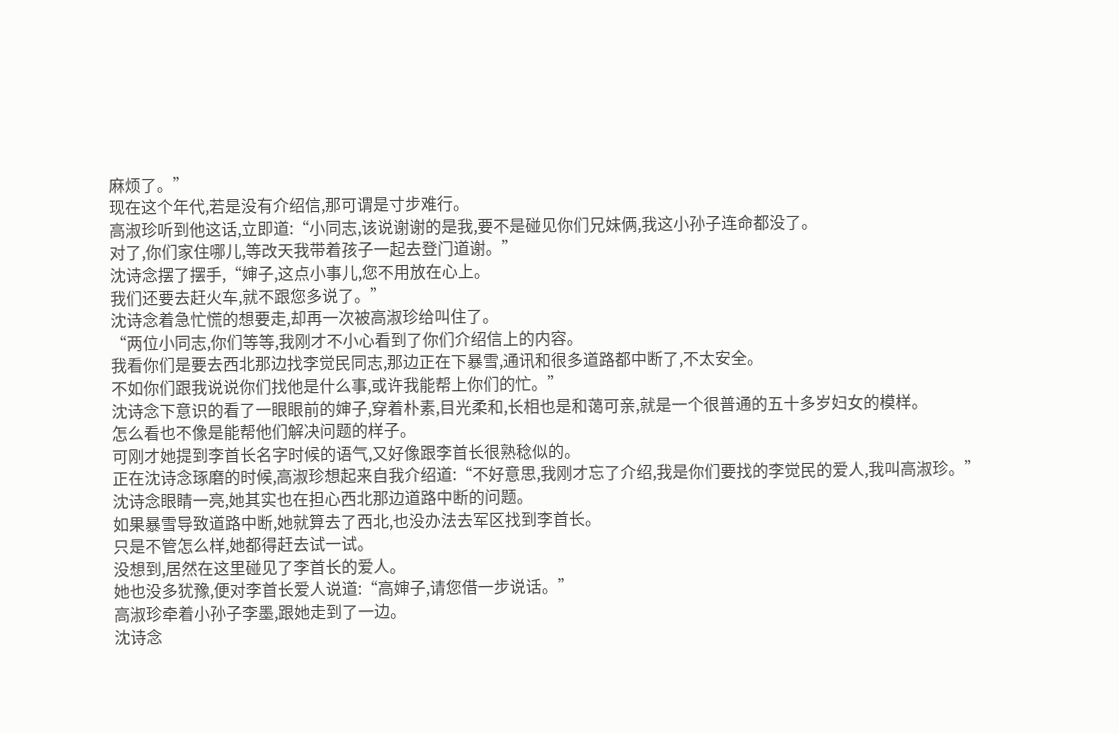麻烦了。”
现在这个年代,若是没有介绍信,那可谓是寸步难行。
高淑珍听到他这话,立即道:“小同志,该说谢谢的是我,要不是碰见你们兄妹俩,我这小孙子连命都没了。
对了,你们家住哪儿,等改天我带着孩子一起去登门道谢。”
沈诗念摆了摆手,“婶子,这点小事儿,您不用放在心上。
我们还要去赶火车,就不跟您多说了。”
沈诗念着急忙慌的想要走,却再一次被高淑珍给叫住了。
“两位小同志,你们等等,我刚才不小心看到了你们介绍信上的内容。
我看你们是要去西北那边找李觉民同志,那边正在下暴雪,通讯和很多道路都中断了,不太安全。
不如你们跟我说说你们找他是什么事,或许我能帮上你们的忙。”
沈诗念下意识的看了一眼眼前的婶子,穿着朴素,目光柔和,长相也是和蔼可亲,就是一个很普通的五十多岁妇女的模样。
怎么看也不像是能帮他们解决问题的样子。
可刚才她提到李首长名字时候的语气,又好像跟李首长很熟稔似的。
正在沈诗念琢磨的时候,高淑珍想起来自我介绍道:“不好意思,我刚才忘了介绍,我是你们要找的李觉民的爱人,我叫高淑珍。”
沈诗念眼睛一亮,她其实也在担心西北那边道路中断的问题。
如果暴雪导致道路中断,她就算去了西北,也没办法去军区找到李首长。
只是不管怎么样,她都得赶去试一试。
没想到,居然在这里碰见了李首长的爱人。
她也没多犹豫,便对李首长爱人说道:“高婶子,请您借一步说话。”
高淑珍牵着小孙子李墨,跟她走到了一边。
沈诗念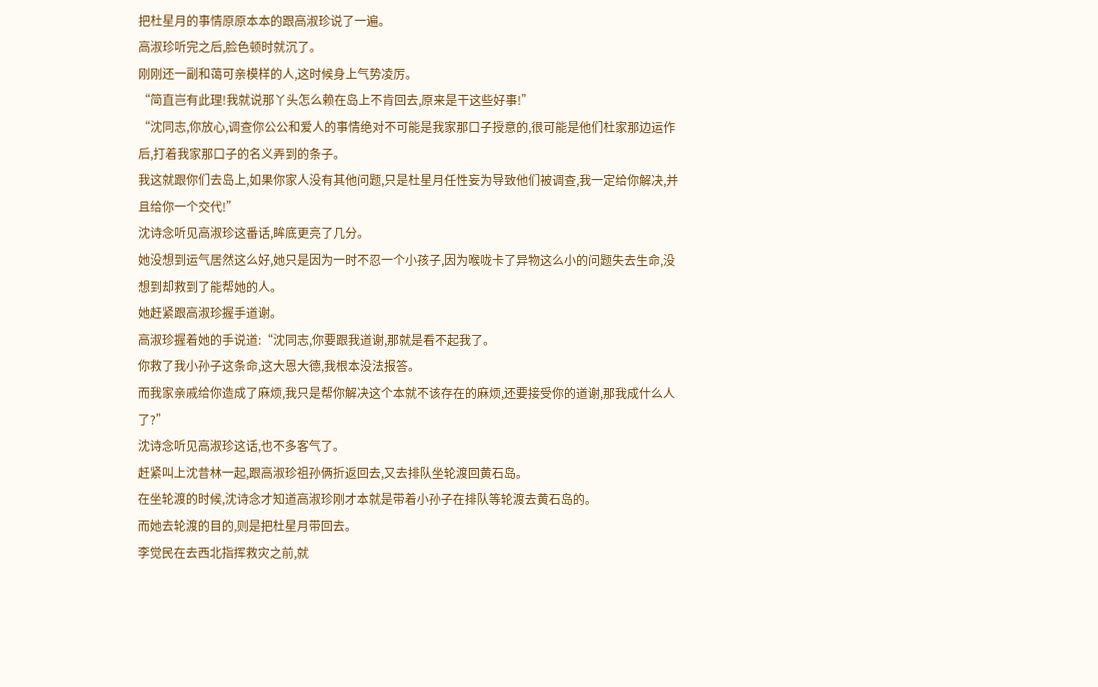把杜星月的事情原原本本的跟高淑珍说了一遍。
高淑珍听完之后,脸色顿时就沉了。
刚刚还一副和蔼可亲模样的人,这时候身上气势凌厉。
“简直岂有此理!我就说那丫头怎么赖在岛上不肯回去,原来是干这些好事!”
“沈同志,你放心,调查你公公和爱人的事情绝对不可能是我家那口子授意的,很可能是他们杜家那边运作后,打着我家那口子的名义弄到的条子。
我这就跟你们去岛上,如果你家人没有其他问题,只是杜星月任性妄为导致他们被调查,我一定给你解决,并且给你一个交代!”
沈诗念听见高淑珍这番话,眸底更亮了几分。
她没想到运气居然这么好,她只是因为一时不忍一个小孩子,因为喉咙卡了异物这么小的问题失去生命,没想到却救到了能帮她的人。
她赶紧跟高淑珍握手道谢。
高淑珍握着她的手说道:“沈同志,你要跟我道谢,那就是看不起我了。
你救了我小孙子这条命,这大恩大德,我根本没法报答。
而我家亲戚给你造成了麻烦,我只是帮你解决这个本就不该存在的麻烦,还要接受你的道谢,那我成什么人了?”
沈诗念听见高淑珍这话,也不多客气了。
赶紧叫上沈昔林一起,跟高淑珍祖孙俩折返回去,又去排队坐轮渡回黄石岛。
在坐轮渡的时候,沈诗念才知道高淑珍刚才本就是带着小孙子在排队等轮渡去黄石岛的。
而她去轮渡的目的,则是把杜星月带回去。
李觉民在去西北指挥救灾之前,就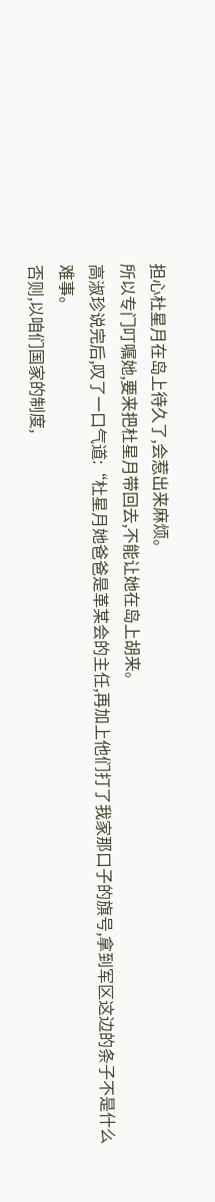担心杜星月在岛上待久了,会惹出来麻烦。
所以专门叮嘱她,要来把杜星月带回去,不能让她在岛上胡来。
高淑珍说完后,叹了一口气道:“杜星月她爸爸是革某会的主任,再加上他们打了我家那口子的旗号,拿到军区这边的条子不是什么难事。
否则,以咱们国家的制度,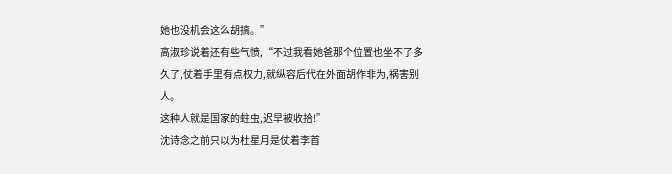她也没机会这么胡搞。”
高淑珍说着还有些气愤,“不过我看她爸那个位置也坐不了多久了,仗着手里有点权力,就纵容后代在外面胡作非为,祸害别人。
这种人就是国家的蛀虫,迟早被收拾!”
沈诗念之前只以为杜星月是仗着李首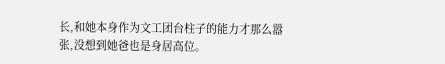长,和她本身作为文工团台柱子的能力才那么嚣张,没想到她爸也是身居高位。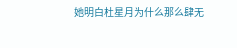她明白杜星月为什么那么肆无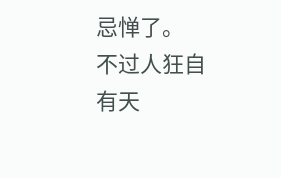忌惮了。
不过人狂自有天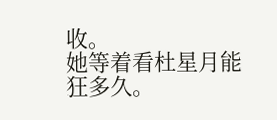收。
她等着看杜星月能狂多久。